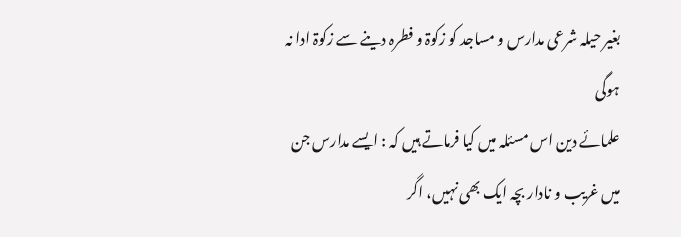بغیر حیلہ شرعی مدارس و مساجد کو زکوۃ و فطرہ دینے سے زکوۃ ادا نہ ہوگی
علمائے دین اس مسئلہ میں کیا فرماتے ہیں کہ : ایسے مدارس جن میں غریب و نادار بچہ ایک بھی نہیں، اگر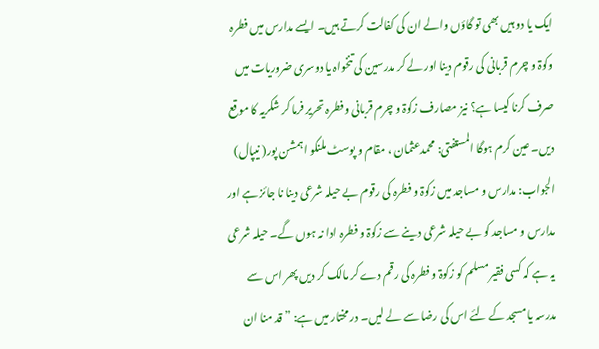ایک یا دو ہیں بھی تو گاؤں والے ان کی کفالت کرتے ہیں۔ ایسے مدارس میں فطرہ وکوۃ و چرم قربانی کی رقوم دینا اور لے کر مدرسین کی تنخواہ یا دوسری ضروریات میں صرف کرنا کیسا ہے؟ نیز مصارف زکوۃ و چرم قربانی وفطرہ تحریر فرما کر شکریہ کا موقع دیں۔ عین کرم ہوگا المستفتی: محمدعثمان ، مقام و پوسٹ ملنکو اہمشن پور( نیپال)
الجواب: مدارس و مساجد میں زکوۃ و فطرہ کی رقوم بے حیلہ شرعی دینا نا جائز ہے اور مدارس و مساجد کو بے حیلہ شرعی دینے سے زکوۃ و فطرہ ادا نہ ہوں گے۔ حیلہ شرعی یہ ہے کہ کسی فقیر مسلم کو زکوۃ و فطرہ کی رقم دے کر مالک کر دیں پھر اس سے مدرسہ یا مسجد کے لئے اس کی رضا سے لے لیں۔ در مختار میں ہے: ” قد منا ان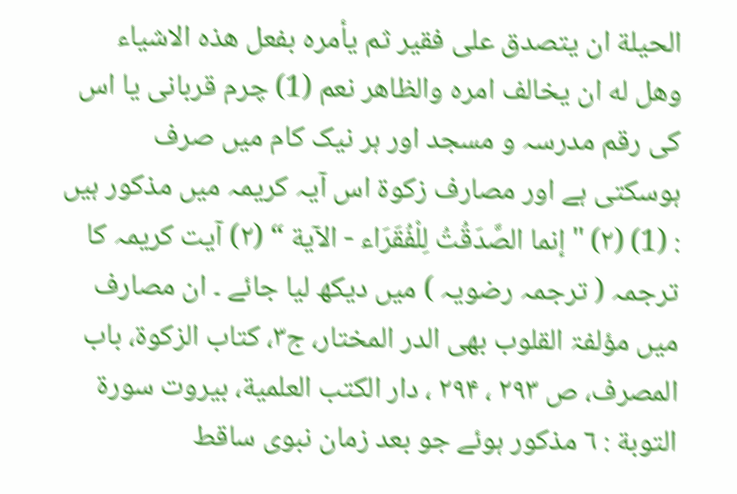الحيلة ان يتصدق على فقير ثم يأمره بفعل هذه الاشياء وهل له ان يخالف امره والظاهر نعم (1) چرم قربانی یا اس کی رقم مدرسہ و مسجد اور ہر نیک کام میں صرف ہوسکتی ہے اور مصارف زکوۃ اس آیہ کریمہ میں مذکور ہیں : (1) (۲) "إنما الصَّدَقُتُ لِلْفُقَرَاء - الآية “ (٢) آیت کریمہ کا ترجمہ ( ترجمہ رضویہ ) میں دیکھ لیا جائے ۔ ان مصارف میں مؤلفۃ القلوب بھی الدر المختار، ج۳، کتاب الزكوة، باب المصرف، ص ۲۹۳ ، ۲۹۴ ، دار الكتب العلمية، بيروت سورة التوبة : ٦ مذکور ہوئے جو بعد زمان نبوی ساقط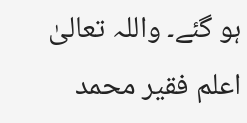ہو گئے۔ واللہ تعالیٰ اعلم فقیر محمد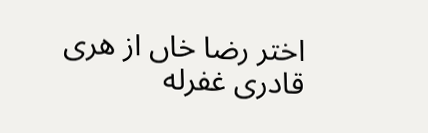اختر رضا خاں از هری قادری غفرله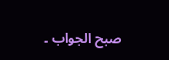صبح الجواب ۔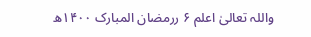واللہ تعالیٰ اعلم ۶ ررمضان المبارک ۱۴۰۰ھ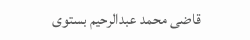قاضی محمد عبدالرحیم بستوی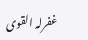غفرلہ القوی